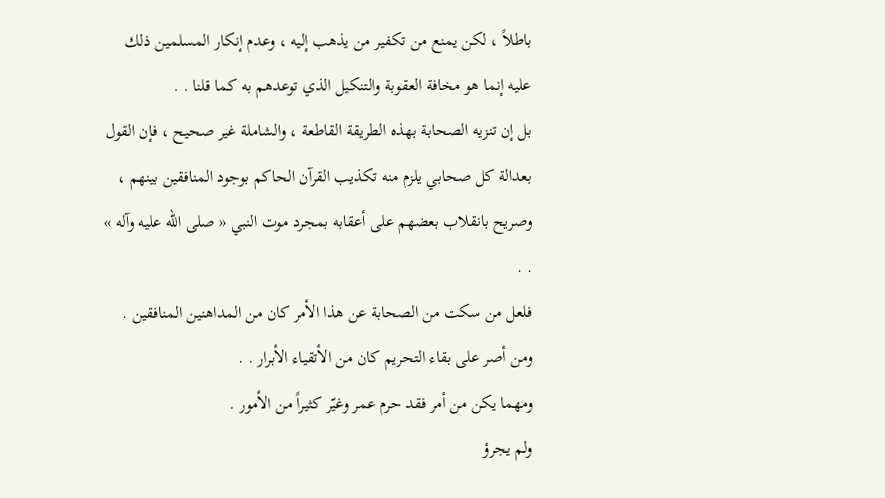باطلاً ، لكن يمنع من تكفير من يذهب إليه ، وعدم إنكار المسلمين ذلك عليه إنما هو مخافة العقوبة والتنكيل الذي توعدهم به كما قلنا . .
بل إن تنزيه الصحابة بهذه الطريقة القاطعة ، والشاملة غير صحيح ، فإن القول بعدالة كل صحابي يلزم منه تكذيب القرآن الحاكم بوجود المنافقين بينهم ، وصريح بانقلاب بعضهم على أعقابه بمجرد موت النبي « صلى الله عليه وآله » . .
فلعل من سكت من الصحابة عن هذا الأمر كان من المداهنين المنافقين .
ومن أصر على بقاء التحريم كان من الأتقياء الأبرار . .
ومهما يكن من أمر فقد حرم عمر وغيّر كثيراً من الأمور .
ولم يجرؤ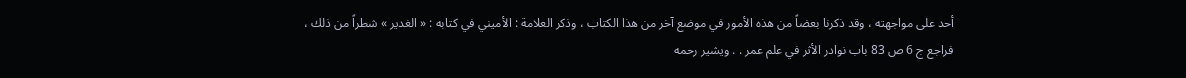أحد على مواجهته ، وقد ذكرنا بعضاً من هذه الأمور في موضع آخر من هذا الكتاب ، وذكر العلامة : الأميني في كتابه : « الغدير » شطراً من ذلك ، فراجع ج 6 ص 83 باب نوادر الأثر في علم عمر . . ويشير رحمه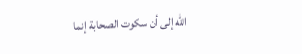الله إلى أن سكوت الصحابة إنما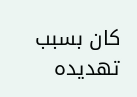كان بسبب تهديده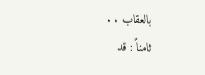بالعقاب . .
ثامناً : قد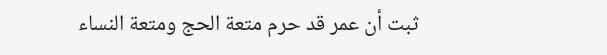ثبت أن عمر قد حرم متعة الحج ومتعة النساء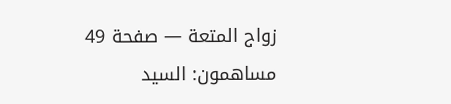زواج المتعة — صفحة 49
مساهمون: السيد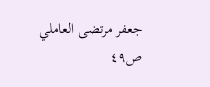جعفر مرتضى العاملي
ص٤٩